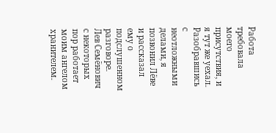Работа требовала моего присутствия, и я тут же уехал. Разобравшись с неотложными делами, я позвонил Лёве и рассказал ему о подслушенном разговоре.
Лев Семёнович с некоторых пор работает моим ангелом хранителем.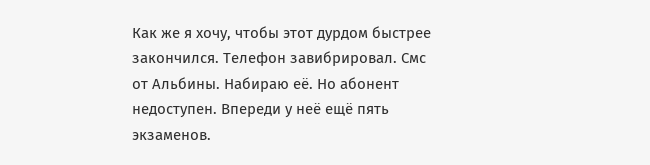Как же я хочу, чтобы этот дурдом быстрее закончился. Телефон завибрировал. Смс от Альбины. Набираю её. Но абонент недоступен. Впереди у неё ещё пять экзаменов.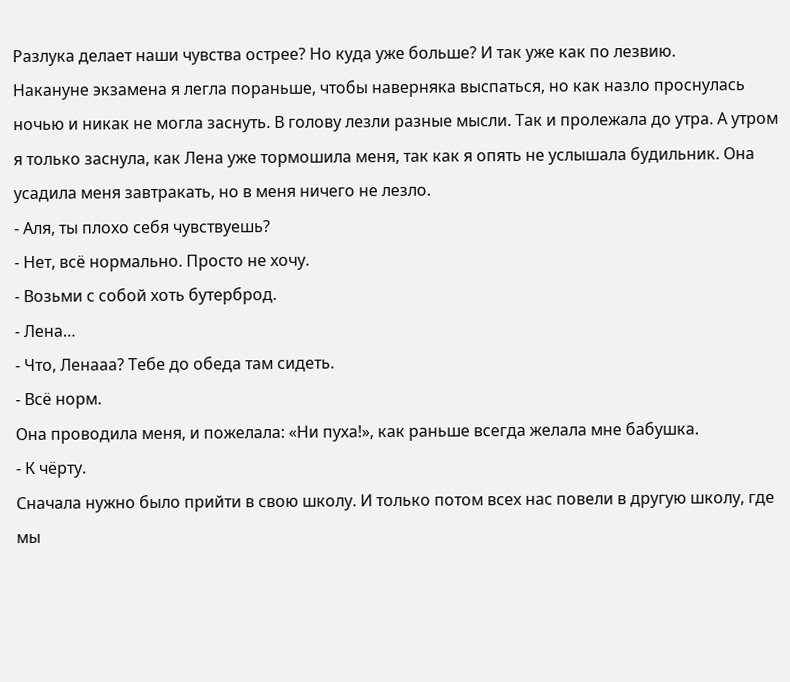Разлука делает наши чувства острее? Но куда уже больше? И так уже как по лезвию.
Накануне экзамена я легла пораньше, чтобы наверняка выспаться, но как назло проснулась ночью и никак не могла заснуть. В голову лезли разные мысли. Так и пролежала до утра. А утром я только заснула, как Лена уже тормошила меня, так как я опять не услышала будильник. Она усадила меня завтракать, но в меня ничего не лезло.
- Аля, ты плохо себя чувствуешь?
- Нет, всё нормально. Просто не хочу.
- Возьми с собой хоть бутерброд.
- Лена…
- Что, Ленааа? Тебе до обеда там сидеть.
- Всё норм.
Она проводила меня, и пожелала: «Ни пуха!», как раньше всегда желала мне бабушка.
- К чёрту.
Сначала нужно было прийти в свою школу. И только потом всех нас повели в другую школу, где мы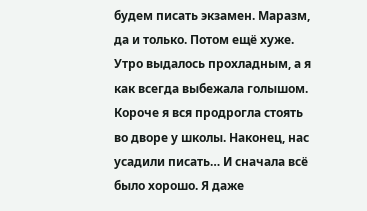будем писать экзамен. Маразм, да и только. Потом ещё хуже. Утро выдалось прохладным, а я как всегда выбежала голышом. Короче я вся продрогла стоять во дворе у школы. Наконец, нас усадили писать… И сначала всё было хорошо. Я даже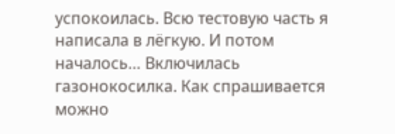успокоилась. Всю тестовую часть я написала в лёгкую. И потом началось… Включилась газонокосилка. Как спрашивается можно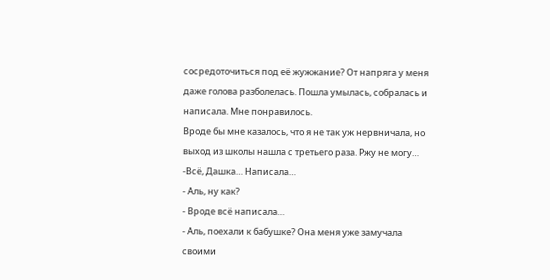сосредоточиться под её жужжание? От напряга у меня даже голова разболелась. Пошла умылась, собралась и написала. Мне понравилось.
Вроде бы мне казалось, что я не так уж нервничала, но выход из школы нашла с третьего раза. Ржу не могу…
-Всё, Дашка… Написала…
- Аль, ну как?
- Вроде всё написала…
- Аль, поехали к бабушке? Она меня уже замучала своими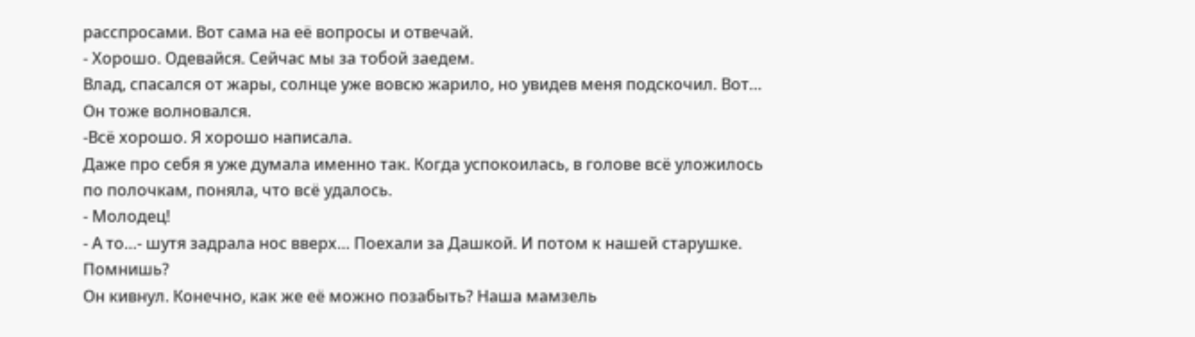расспросами. Вот сама на её вопросы и отвечай.
- Хорошо. Одевайся. Сейчас мы за тобой заедем.
Влад, спасался от жары, солнце уже вовсю жарило, но увидев меня подскочил. Вот… Он тоже волновался.
-Всё хорошо. Я хорошо написала.
Даже про себя я уже думала именно так. Когда успокоилась, в голове всё уложилось по полочкам, поняла, что всё удалось.
- Молодец!
- А то…- шутя задрала нос вверх… Поехали за Дашкой. И потом к нашей старушке. Помнишь?
Он кивнул. Конечно, как же её можно позабыть? Наша мамзель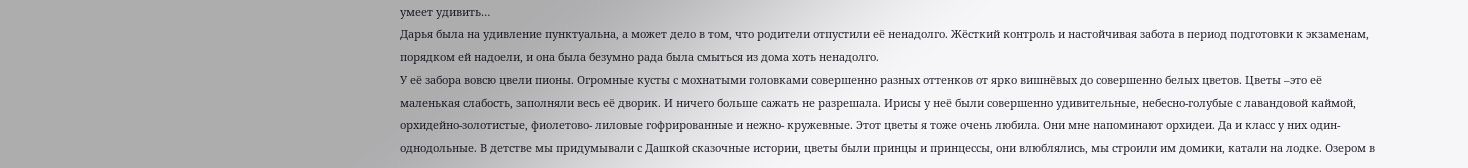умеет удивить…
Дарья была на удивление пунктуальна, а может дело в том, что родители отпустили её ненадолго. Жёсткий контроль и настойчивая забота в период подготовки к экзаменам, порядком ей надоели, и она была безумно рада была смыться из дома хоть ненадолго.
У её забора вовсю цвели пионы. Огромные кусты с мохнатыми головками совершенно разных оттенков от ярко вишнёвых до совершенно белых цветов. Цветы –это её маленькая слабость, заполняли весь её дворик. И ничего больше сажать не разрешала. Ирисы у неё были совершенно удивительные, небесно-голубые с лавандовой каймой, орхидейно-золотистые, фиолетово- лиловые гофрированные и нежно- кружевные. Этот цветы я тоже очень любила. Они мне напоминают орхидеи. Да и класс у них один- однодольные. В детстве мы придумывали с Дашкой сказочные истории, цветы были принцы и принцессы, они влюблялись, мы строили им домики, катали на лодке. Озером в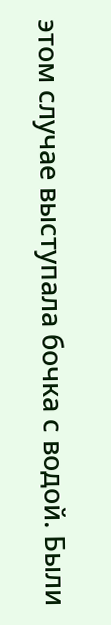этом случае выступала бочка с водой. Были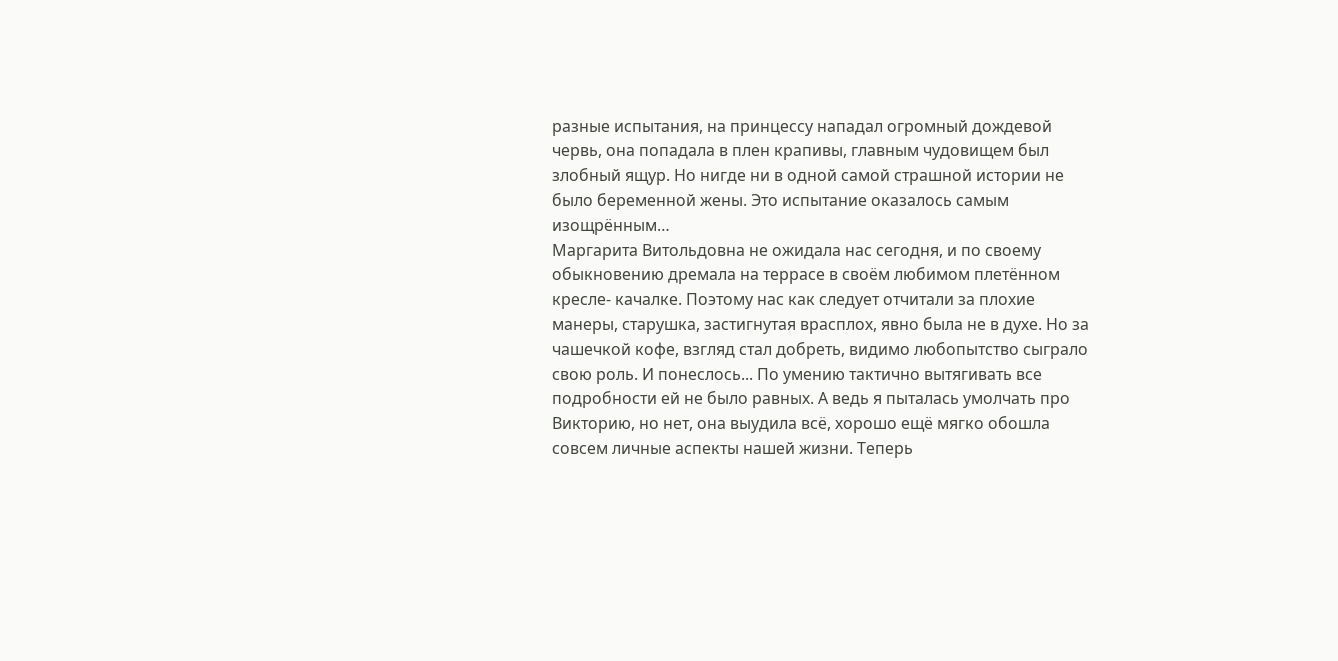разные испытания, на принцессу нападал огромный дождевой червь, она попадала в плен крапивы, главным чудовищем был злобный ящур. Но нигде ни в одной самой страшной истории не было беременной жены. Это испытание оказалось самым изощрённым…
Маргарита Витольдовна не ожидала нас сегодня, и по своему обыкновению дремала на террасе в своём любимом плетённом кресле- качалке. Поэтому нас как следует отчитали за плохие манеры, старушка, застигнутая врасплох, явно была не в духе. Но за чашечкой кофе, взгляд стал добреть, видимо любопытство сыграло свою роль. И понеслось... По умению тактично вытягивать все подробности ей не было равных. А ведь я пыталась умолчать про Викторию, но нет, она выудила всё, хорошо ещё мягко обошла совсем личные аспекты нашей жизни. Теперь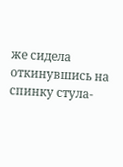же сидела откинувшись на спинку стула-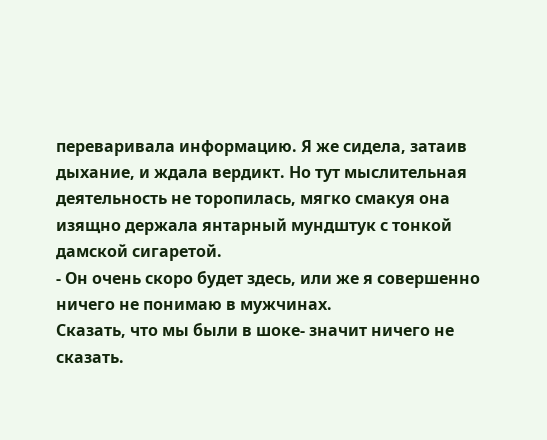переваривала информацию. Я же сидела, затаив дыхание, и ждала вердикт. Но тут мыслительная деятельность не торопилась, мягко смакуя она изящно держала янтарный мундштук с тонкой дамской сигаретой.
- Он очень скоро будет здесь, или же я совершенно ничего не понимаю в мужчинах.
Сказать, что мы были в шоке- значит ничего не сказать.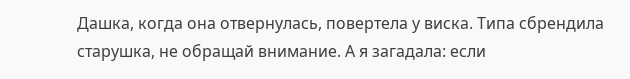Дашка, когда она отвернулась, повертела у виска. Типа сбрендила старушка, не обращай внимание. А я загадала: если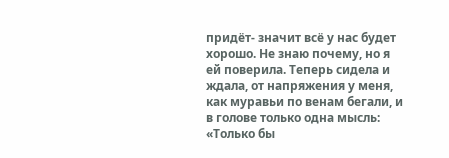придёт- значит всё у нас будет хорошо. Не знаю почему, но я ей поверила. Теперь сидела и ждала, от напряжения у меня, как муравьи по венам бегали, и в голове только одна мысль: «Только бы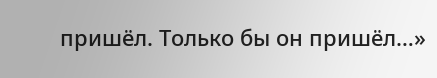пришёл. Только бы он пришёл…»